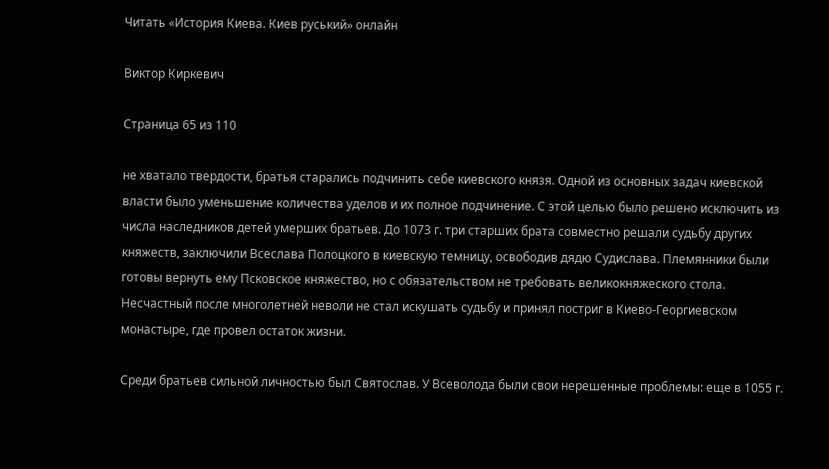Читать «История Киева. Киев руський» онлайн

Виктор Киркевич

Страница 65 из 110

не хватало твердости, братья старались подчинить себе киевского князя. Одной из основных задач киевской власти было уменьшение количества уделов и их полное подчинение. С этой целью было решено исключить из числа наследников детей умерших братьев. До 1073 г. три старших брата совместно решали судьбу других княжеств, заключили Всеслава Полоцкого в киевскую темницу, освободив дядю Судислава. Племянники были готовы вернуть ему Псковское княжество, но с обязательством не требовать великокняжеского стола. Несчастный после многолетней неволи не стал искушать судьбу и принял постриг в Киево-Георгиевском монастыре, где провел остаток жизни.

Среди братьев сильной личностью был Святослав. У Всеволода были свои нерешенные проблемы: еще в 1055 г.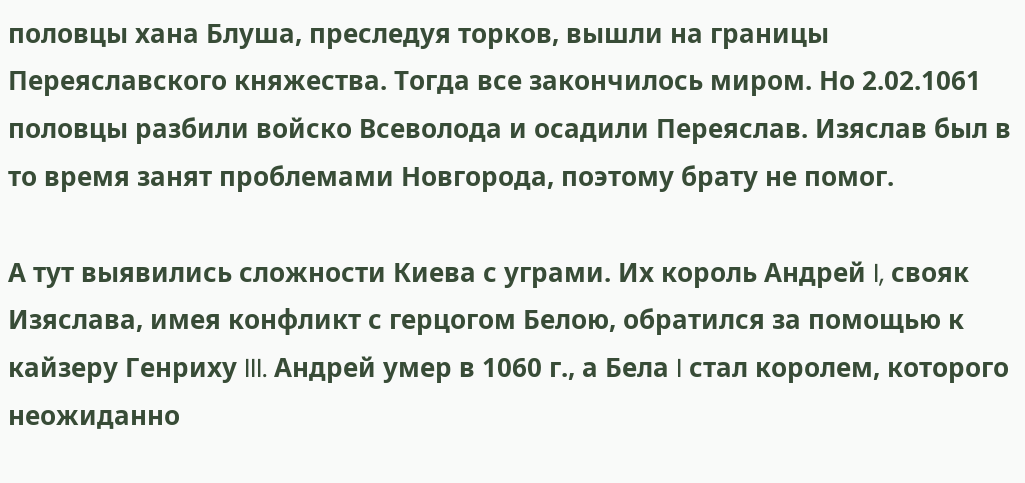половцы хана Блуша, преследуя торков, вышли на границы Переяславского княжества. Тогда все закончилось миром. Но 2.02.1061 половцы разбили войско Всеволода и осадили Переяслав. Изяслав был в то время занят проблемами Новгорода, поэтому брату не помог.

А тут выявились сложности Киева с уграми. Их король Андрей I, свояк Изяслава, имея конфликт с герцогом Белою, обратился за помощью к кайзеру Генриху III. Андрей умер в 1060 г., а Бела I стал королем, которого неожиданно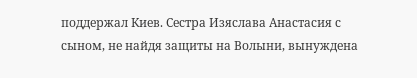поддержал Киев. Сестра Изяслава Анастасия с сыном, не найдя защиты на Волыни, вынуждена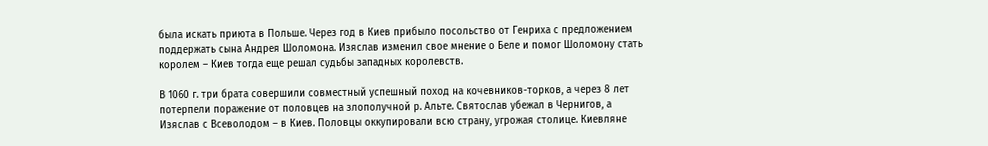была искать приюта в Польше. Через год в Киев прибыло посольство от Генриха с предложением поддержать сына Андрея Шоломона. Изяслав изменил свое мнение о Беле и помог Шоломону стать королем – Киев тогда еще решал судьбы западных королевств.

В 1060 г. три брата совершили совместный успешный поход на кочевников-торков, а через 8 лет потерпели поражение от половцев на злополучной р. Альте. Святослав убежал в Чернигов, а Изяслав с Всеволодом – в Киев. Половцы оккупировали всю страну, угрожая столице. Киевляне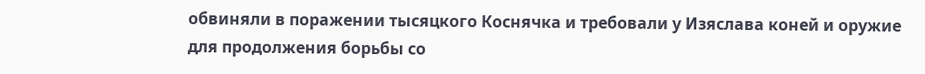обвиняли в поражении тысяцкого Коснячка и требовали у Изяслава коней и оружие для продолжения борьбы со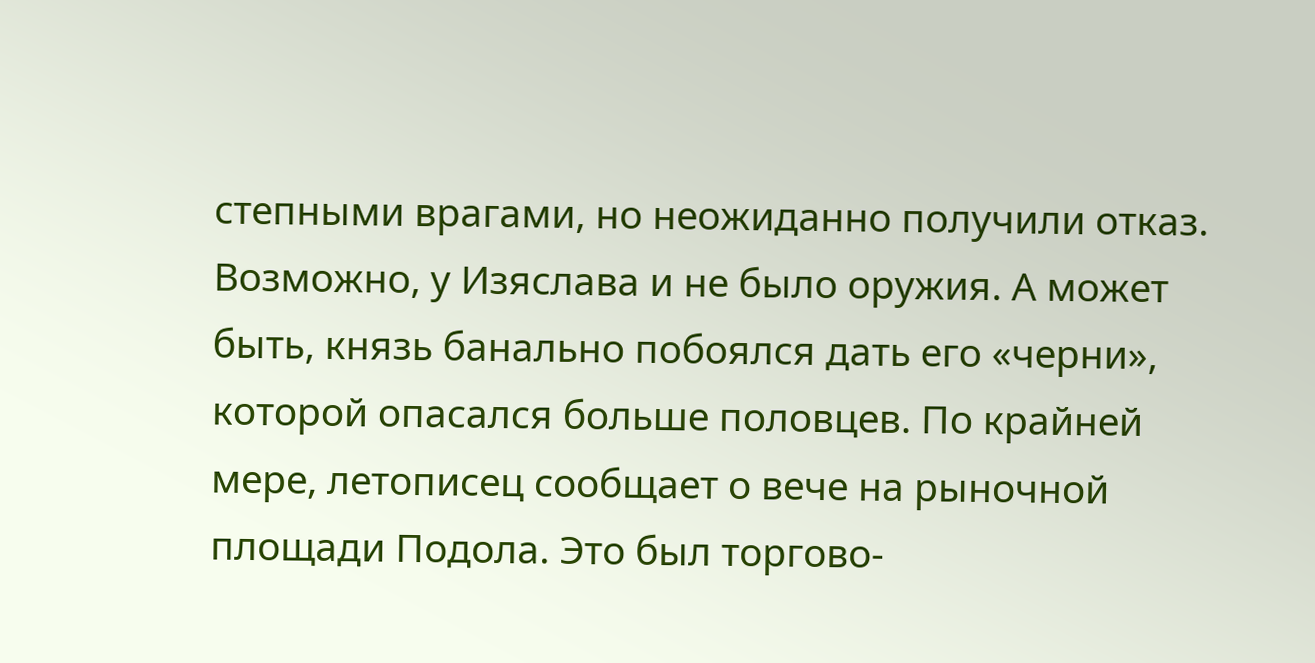степными врагами, но неожиданно получили отказ. Возможно, у Изяслава и не было оружия. А может быть, князь банально побоялся дать его «черни», которой опасался больше половцев. По крайней мере, летописец сообщает о вече на рыночной площади Подола. Это был торгово-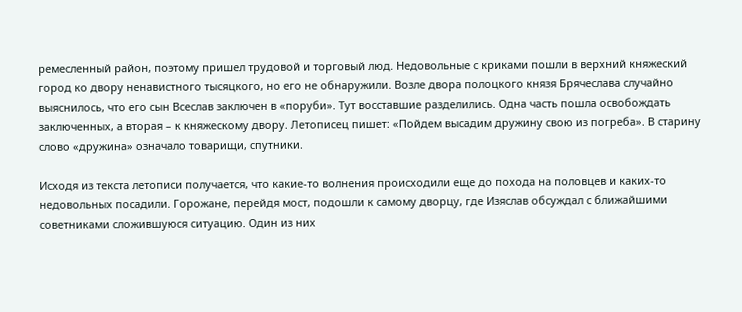ремесленный район, поэтому пришел трудовой и торговый люд. Недовольные с криками пошли в верхний княжеский город ко двору ненавистного тысяцкого, но его не обнаружили. Возле двора полоцкого князя Брячеслава случайно выяснилось, что его сын Всеслав заключен в «поруби». Тут восставшие разделились. Одна часть пошла освобождать заключенных, а вторая – к княжескому двору. Летописец пишет: «Пойдем высадим дружину свою из погреба». В старину слово «дружина» означало товарищи, спутники.

Исходя из текста летописи получается, что какие-то волнения происходили еще до похода на половцев и каких-то недовольных посадили. Горожане, перейдя мост, подошли к самому дворцу, где Изяслав обсуждал с ближайшими советниками сложившуюся ситуацию. Один из них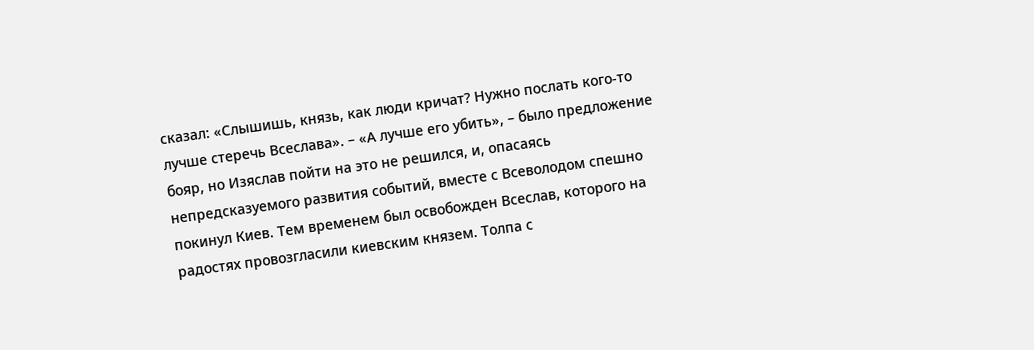сказал: «Слышишь, князь, как люди кричат? Нужно послать кого-то лучше стеречь Всеслава». – «А лучше его убить», – было предложение бояр, но Изяслав пойти на это не решился, и, опасаясь непредсказуемого развития событий, вместе с Всеволодом спешно покинул Киев. Тем временем был освобожден Всеслав, которого на радостях провозгласили киевским князем. Толпа с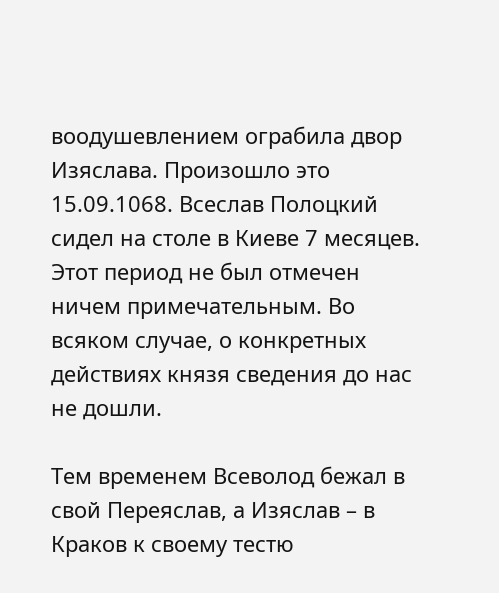воодушевлением ограбила двор Изяслава. Произошло это 15.09.1068. Всеслав Полоцкий сидел на столе в Киеве 7 месяцев. Этот период не был отмечен ничем примечательным. Во всяком случае, о конкретных действиях князя сведения до нас не дошли.

Тем временем Всеволод бежал в свой Переяслав, а Изяслав – в Краков к своему тестю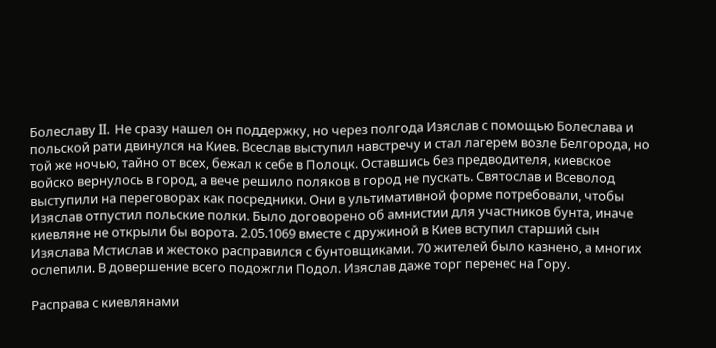Болеславу II. Не сразу нашел он поддержку, но через полгода Изяслав с помощью Болеслава и польской рати двинулся на Киев. Всеслав выступил навстречу и стал лагерем возле Белгорода, но той же ночью, тайно от всех, бежал к себе в Полоцк. Оставшись без предводителя, киевское войско вернулось в город, а вече решило поляков в город не пускать. Святослав и Всеволод выступили на переговорах как посредники. Они в ультимативной форме потребовали, чтобы Изяслав отпустил польские полки. Было договорено об амнистии для участников бунта, иначе киевляне не открыли бы ворота. 2.05.1069 вместе с дружиной в Киев вступил старший сын Изяслава Мстислав и жестоко расправился с бунтовщиками. 70 жителей было казнено, а многих ослепили. В довершение всего подожгли Подол. Изяслав даже торг перенес на Гору.

Расправа с киевлянами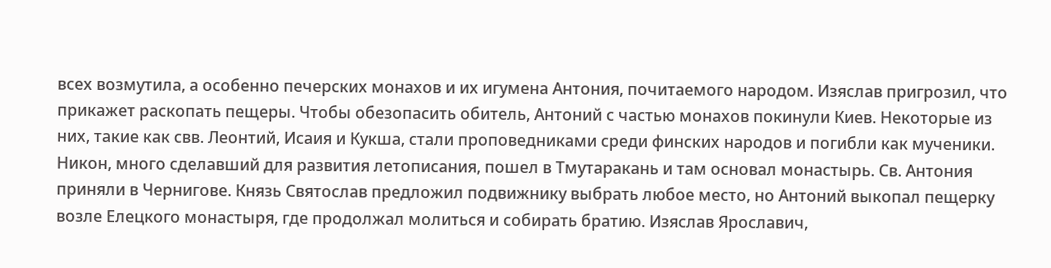всех возмутила, а особенно печерских монахов и их игумена Антония, почитаемого народом. Изяслав пригрозил, что прикажет раскопать пещеры. Чтобы обезопасить обитель, Антоний с частью монахов покинули Киев. Некоторые из них, такие как свв. Леонтий, Исаия и Кукша, стали проповедниками среди финских народов и погибли как мученики. Никон, много сделавший для развития летописания, пошел в Тмутаракань и там основал монастырь. Св. Антония приняли в Чернигове. Князь Святослав предложил подвижнику выбрать любое место, но Антоний выкопал пещерку возле Елецкого монастыря, где продолжал молиться и собирать братию. Изяслав Ярославич,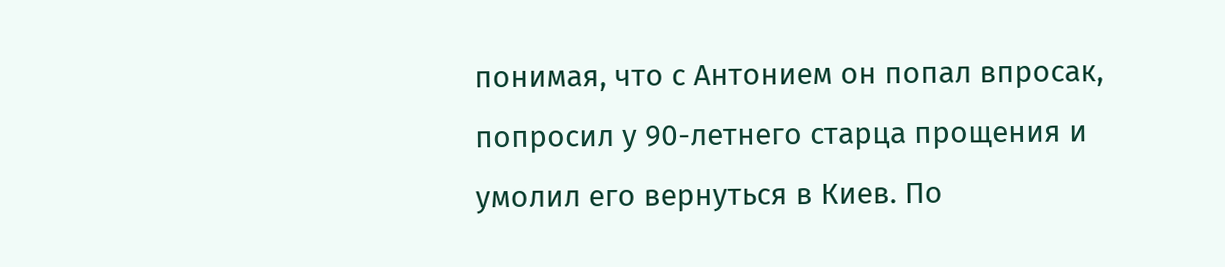понимая, что с Антонием он попал впросак, попросил у 90-летнего старца прощения и умолил его вернуться в Киев. По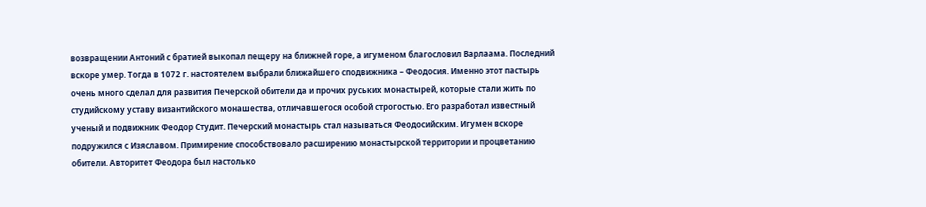возвращении Антоний с братией выкопал пещеру на ближней горе, а игуменом благословил Варлаама. Последний вскоре умер. Тогда в 1072 г. настоятелем выбрали ближайшего сподвижника – Феодосия. Именно этот пастырь очень много сделал для развития Печерской обители да и прочих руських монастырей, которые стали жить по студийскому уставу византийского монашества, отличавшегося особой строгостью. Его разработал известный ученый и подвижник Феодор Студит. Печерский монастырь стал называться Феодосийским. Игумен вскоре подружился с Изяславом. Примирение способствовало расширению монастырской территории и процветанию обители. Авторитет Феодора был настолько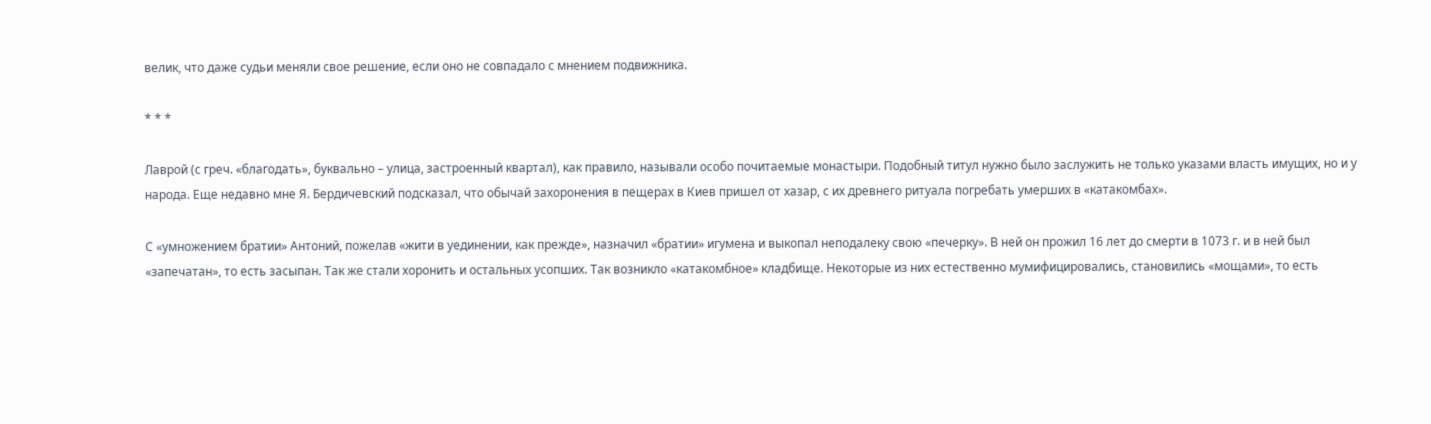велик, что даже судьи меняли свое решение, если оно не совпадало с мнением подвижника.

* * *

Лаврой (с греч. «благодать», буквально – улица, застроенный квартал), как правило, называли особо почитаемые монастыри. Подобный титул нужно было заслужить не только указами власть имущих, но и у народа. Еще недавно мне Я. Бердичевский подсказал, что обычай захоронения в пещерах в Киев пришел от хазар, с их древнего ритуала погребать умерших в «катакомбах».

С «умножением братии» Антоний, пожелав «жити в уединении, как прежде», назначил «братии» игумена и выкопал неподалеку свою «печерку». В ней он прожил 16 лет до смерти в 1073 г. и в ней был «запечатан», то есть засыпан. Так же стали хоронить и остальных усопших. Так возникло «катакомбное» кладбище. Некоторые из них естественно мумифицировались, становились «мощами», то есть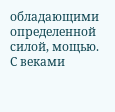обладающими определенной силой, мощью. С веками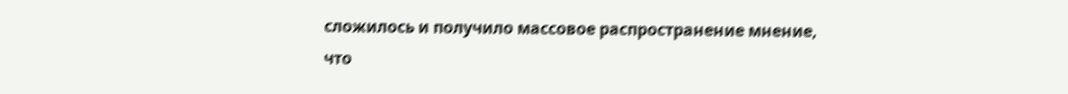сложилось и получило массовое распространение мнение, что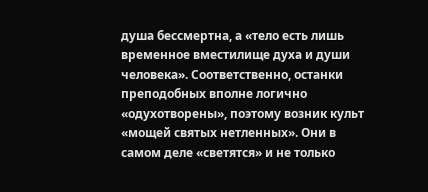душа бессмертна, а «тело есть лишь временное вместилище духа и души человека». Соответственно, останки преподобных вполне логично «одухотворены», поэтому возник культ «мощей святых нетленных». Они в самом деле «светятся» и не только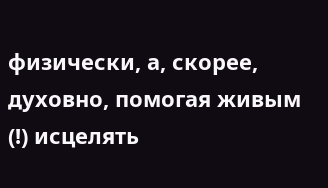физически, а, скорее, духовно, помогая живым (!) исцелять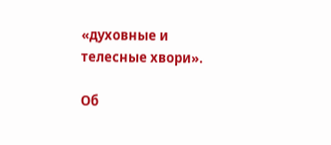«духовные и телесные хвори».

Об